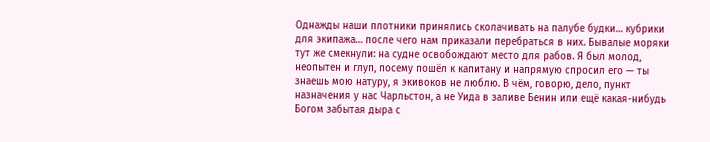Однажды наши плотники принялись сколачивать на палубе будки… кубрики для экипажа… после чего нам приказали перебраться в них. Бывалые моряки тут же смекнули: на судне освобождают место для рабов. Я был молод, неопытен и глуп, посему пошёл к капитану и напрямую спросил его — ты знаешь мою натуру, я экивоков не люблю. В чём, говорю, дело, пункт назначения у нас Чарльстон, а не Уида в заливе Бенин или ещё какая-нибудь Богом забытая дыра с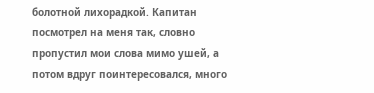болотной лихорадкой. Капитан посмотрел на меня так, словно пропустил мои слова мимо ушей, а потом вдруг поинтересовался, много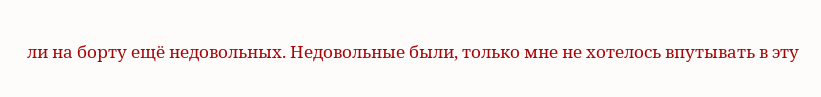ли на борту ещё недовольных. Недовольные были, только мне не хотелось впутывать в эту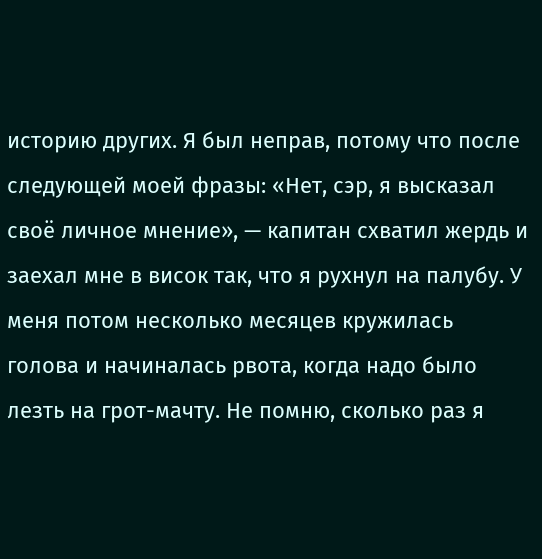историю других. Я был неправ, потому что после следующей моей фразы: «Нет, сэр, я высказал своё личное мнение», — капитан схватил жердь и заехал мне в висок так, что я рухнул на палубу. У меня потом несколько месяцев кружилась голова и начиналась рвота, когда надо было лезть на грот-мачту. Не помню, сколько раз я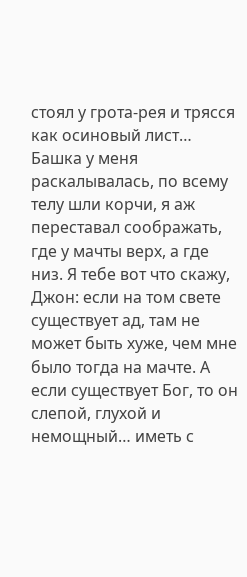стоял у грота-рея и трясся как осиновый лист… Башка у меня раскалывалась, по всему телу шли корчи, я аж переставал соображать, где у мачты верх, а где низ. Я тебе вот что скажу, Джон: если на том свете существует ад, там не может быть хуже, чем мне было тогда на мачте. А если существует Бог, то он слепой, глухой и немощный… иметь с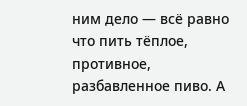ним дело — всё равно что пить тёплое, противное, разбавленное пиво. А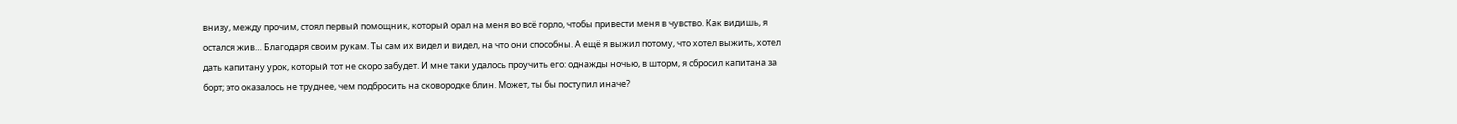внизу, между прочим, стоял первый помощник, который орал на меня во всё горло, чтобы привести меня в чувство. Как видишь, я остался жив… Благодаря своим рукам. Ты сам их видел и видел, на что они способны. А ещё я выжил потому, что хотел выжить, хотел дать капитану урок, который тот не скоро забудет. И мне таки удалось проучить его: однажды ночью, в шторм, я сбросил капитана за борт; это оказалось не труднее, чем подбросить на сковородке блин. Может, ты бы поступил иначе?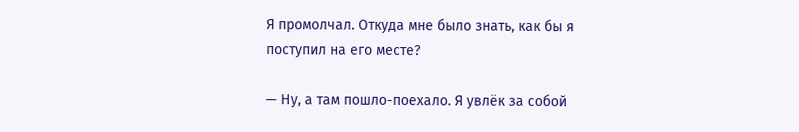Я промолчал. Откуда мне было знать, как бы я поступил на его месте?

— Ну, а там пошло-поехало. Я увлёк за собой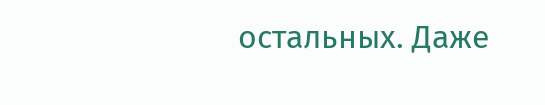остальных. Даже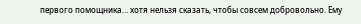первого помощника… хотя нельзя сказать, чтобы совсем добровольно. Ему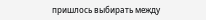пришлось выбирать между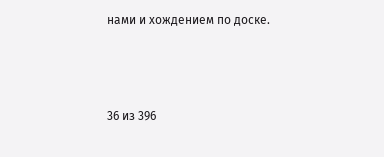нами и хождением по доске.



36 из 396